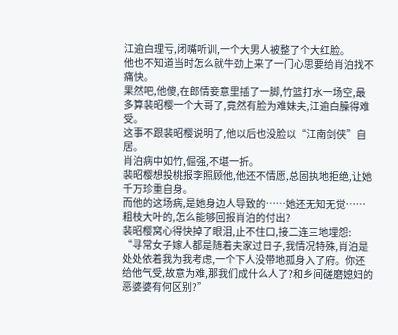江逾白理亏,闭嘴听训,一个大男人被整了个大红脸。
他也不知道当时怎么就牛劲上来了一门心思要给肖泊找不痛快。
果然吧,他傻,在郎情妾意里插了一脚,竹篮打水一场空,最多算裴昭樱一个大哥了,竟然有脸为难妹夫,江逾白臊得难受。
这事不跟裴昭樱说明了,他以后也没脸以“江南剑侠”自居。
肖泊病中如竹,倔强,不堪一折。
裴昭樱想投桃报李照顾他,他还不情愿,总固执地拒绝,让她千万珍重自身。
而他的这场病,是她身边人导致的……她还无知无觉……粗枝大叶的,怎么能够回报肖泊的付出?
裴昭樱窝心得快掉了眼泪,止不住口,接二连三地埋怨:
“寻常女子嫁人都是随着夫家过日子,我情况特殊,肖泊是处处依着我为我考虑,一个下人没带地孤身入了府。你还给他气受,故意为难,那我们成什么人了?和乡间磋磨媳妇的恶婆婆有何区别?”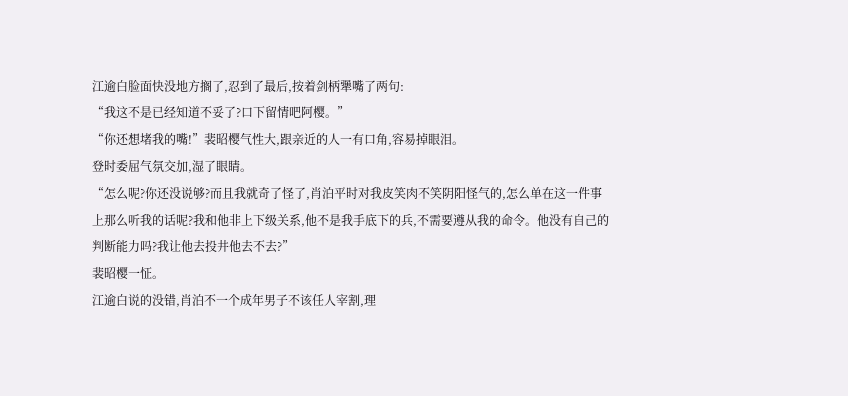江逾白脸面快没地方搁了,忍到了最后,按着剑柄犟嘴了两句:
“我这不是已经知道不妥了?口下留情吧阿樱。”
“你还想堵我的嘴!”裴昭樱气性大,跟亲近的人一有口角,容易掉眼泪。
登时委屈气氛交加,湿了眼睛。
“怎么呢?你还没说够?而且我就奇了怪了,肖泊平时对我皮笑肉不笑阴阳怪气的,怎么单在这一件事上那么听我的话呢?我和他非上下级关系,他不是我手底下的兵,不需要遵从我的命令。他没有自己的判断能力吗?我让他去投井他去不去?”
裴昭樱一怔。
江逾白说的没错,肖泊不一个成年男子不该任人宰割,理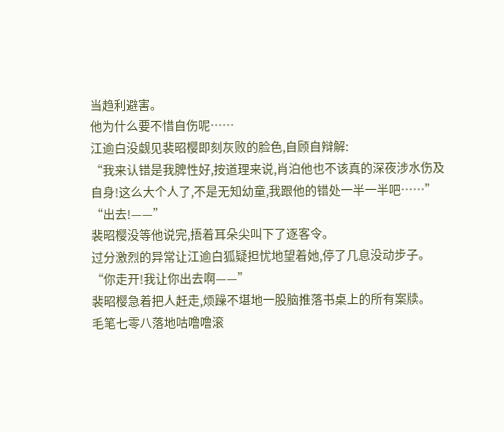当趋利避害。
他为什么要不惜自伤呢……
江逾白没觑见裴昭樱即刻灰败的脸色,自顾自辩解:
“我来认错是我脾性好,按道理来说,肖泊他也不该真的深夜涉水伤及自身!这么大个人了,不是无知幼童,我跟他的错处一半一半吧……”
“出去!——”
裴昭樱没等他说完,捂着耳朵尖叫下了逐客令。
过分激烈的异常让江逾白狐疑担忧地望着她,停了几息没动步子。
“你走开!我让你出去啊——”
裴昭樱急着把人赶走,烦躁不堪地一股脑推落书桌上的所有案牍。
毛笔七零八落地咕噜噜滚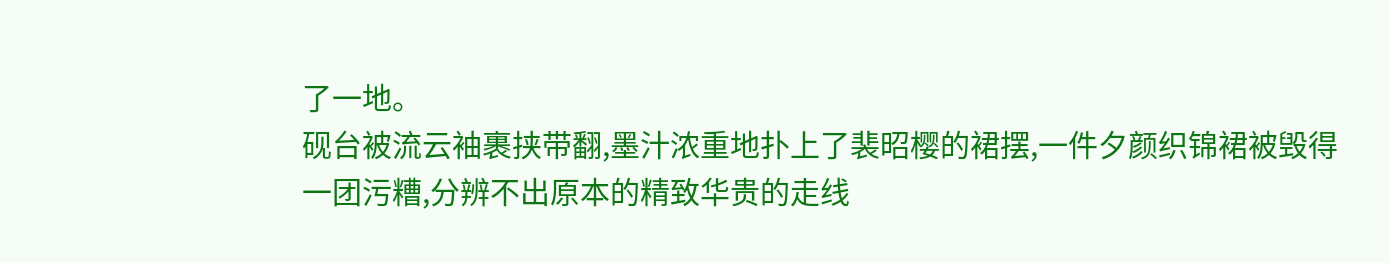了一地。
砚台被流云袖裹挟带翻,墨汁浓重地扑上了裴昭樱的裙摆,一件夕颜织锦裙被毁得一团污糟,分辨不出原本的精致华贵的走线